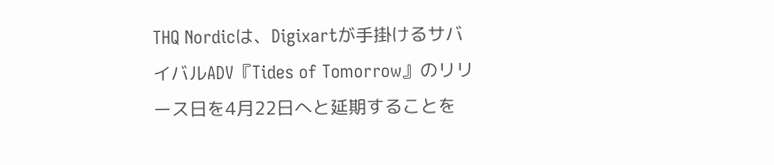THQ Nordicは、Digixartが手掛けるサバイバルADV『Tides of Tomorrow』のリリース日を4月22日へと延期することを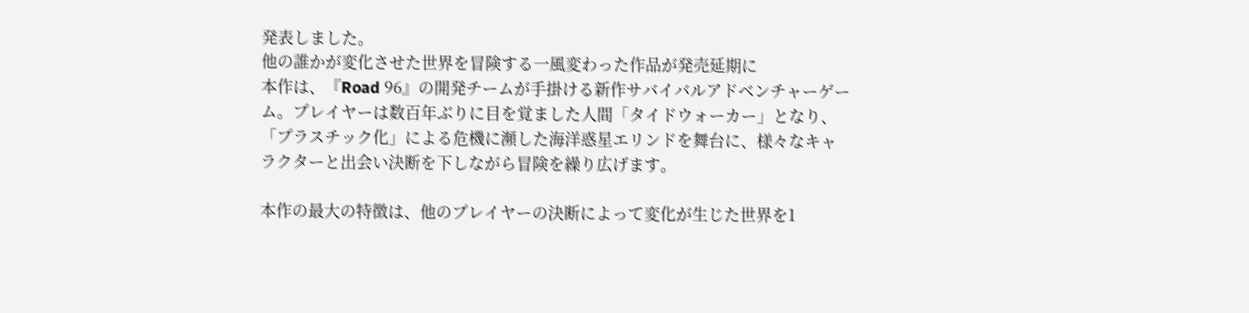発表しました。
他の誰かが変化させた世界を冒険する一風変わった作品が発売延期に
本作は、『Road 96』の開発チームが手掛ける新作サバイバルアドベンチャーゲーム。プレイヤーは数百年ぶりに目を覚ました人間「タイドウォーカー」となり、「プラスチック化」による危機に瀕した海洋惑星エリンドを舞台に、様々なキャラクターと出会い決断を下しながら冒険を繰り広げます。

本作の最大の特徴は、他のプレイヤーの決断によって変化が生じた世界を1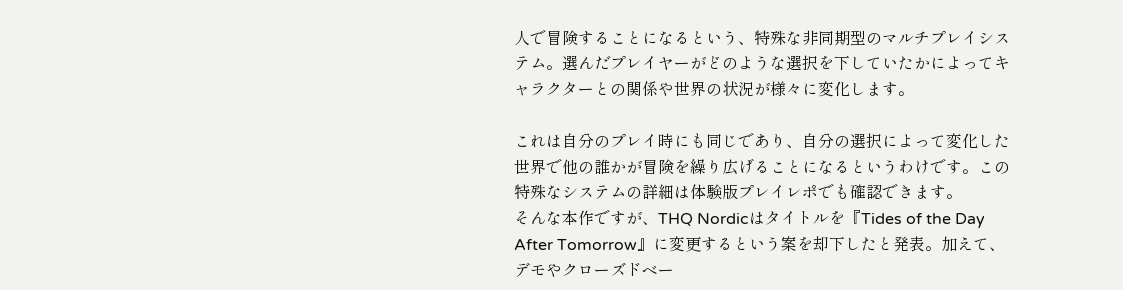人で冒険することになるという、特殊な非同期型のマルチプレイシステム。選んだプレイヤーがどのような選択を下していたかによってキャラクターとの関係や世界の状況が様々に変化します。

これは自分のプレイ時にも同じであり、自分の選択によって変化した世界で他の誰かが冒険を繰り広げることになるというわけです。この特殊なシステムの詳細は体験版プレイレポでも確認できます。
そんな本作ですが、THQ Nordicはタイトルを『Tides of the Day After Tomorrow』に変更するという案を却下したと発表。加えて、デモやクローズドベー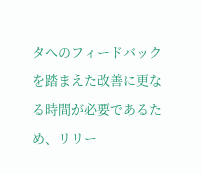タへのフィードバックを踏まえた改善に更なる時間が必要であるため、リリー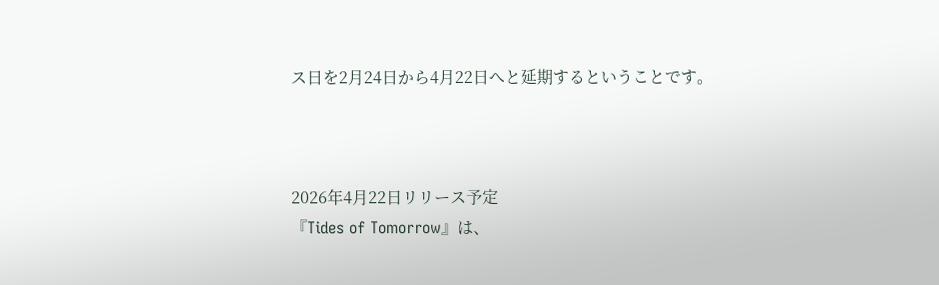ス日を2月24日から4月22日へと延期するということです。



2026年4月22日リリース予定
『Tides of Tomorrow』は、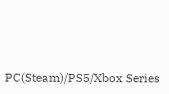PC(Steam)/PS5/Xbox Series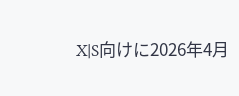X|S向けに2026年4月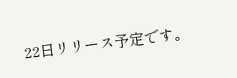22日リリース予定です。